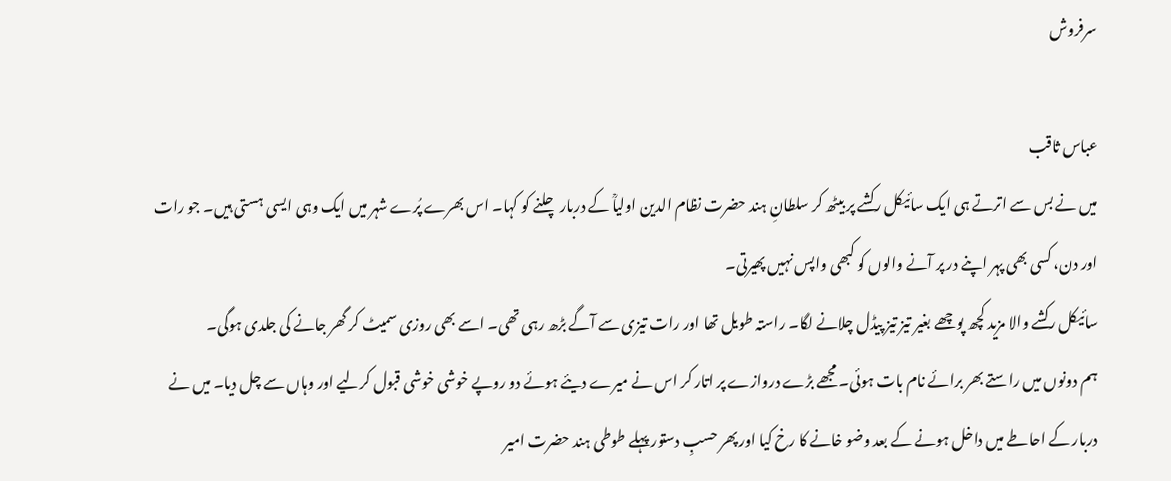سرفروش

عباس ثاقب
میں نے بس سے اترتے ہی ایک سائیکل رکشے پر بیٹھ کر سلطانِ ہند حضرت نظام الدین اولیاؒ کے دربار چلنے کو کہا۔ اس بھرے پُرے شہر میں ایک وہی ایسی ہستی ہیں۔ جو رات اور دن، کسی بھی پہر اپنے در پر آنے والوں کو کبھی واپس نہیں پھیرتی۔
سائیکل رکشے والا مزید کچھ پوچھے بغیر تیز تیز پیڈل چلانے لگا۔ راستہ طویل تھا اور رات تیزی سے آگے بڑھ رہی تھی۔ اسے بھی روزی سمیٹ کر گھر جانے کی جلدی ہوگی۔
ہم دونوں میں راستے بھر برائے نام بات ہوئی۔ مجھے بڑے دروازے پر اتار کر اس نے میرے دیئے ہوئے دو روپے خوشی خوشی قبول کرلیے اور وہاں سے چل دیا۔ میں نے دربار کے احاطے میں داخل ہونے کے بعد وضو خانے کا رخ کیا اور پھر حسبِ دستور پہلے طوطی ہند حضرت امیر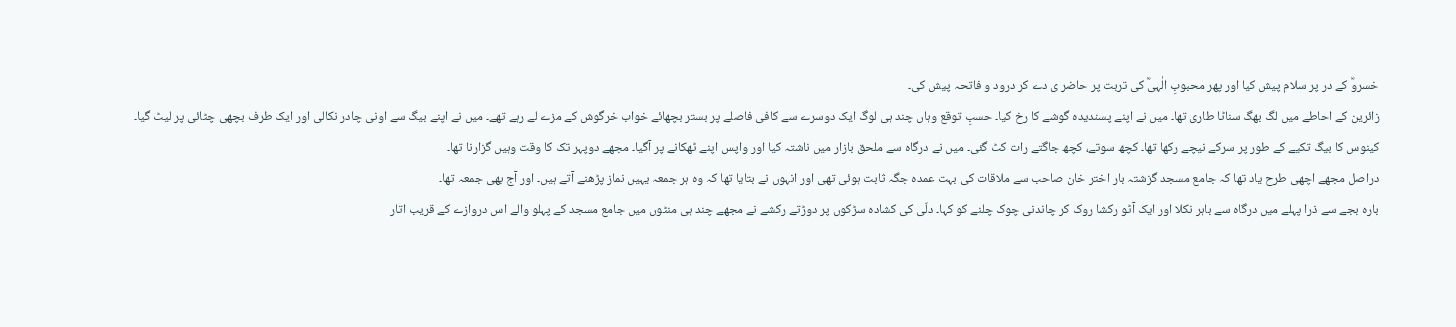خسروؒ کے در پر سلام پیش کیا اور پھر محبوبِ الٰہیؒ کی تربت پر حاضر ی دے کر درود و فاتحہ پیش کی۔
زائرین کے احاطے میں لگ بھگ سناٹا طاری تھا۔ میں نے اپنے پسندیدہ گوشے کا رخ کیا۔ حسبِ توقع وہاں چند ہی لوگ ایک دوسرے سے کافی فاصلے پر بستر بچھائے خواب خرگوش کے مزے لے رہے تھے۔ میں نے اپنے بیگ سے اونی چادر نکالی اور ایک طرف بچھی چٹائی پر لیٹ گیا۔ کینوس کا بیگ تکیے کے طور پر سرکے نیچے رکھا تھا۔ کچھ سوتے، کچھ جاگتے رات کٹ گئی۔ میں نے درگاہ سے ملحق بازار میں ناشتہ کیا اور واپس اپنے ٹھکانے پر آگیا۔ مجھے دوپہر تک کا وقت وہیں گزارنا تھا۔
دراصل مجھے اچھی طرح یاد تھا کہ جامع مسجد گزشتہ بار اختر خان صاحب سے ملاقات کی بہت عمدہ جگہ ثابت ہوئی تھی اور انہوں نے بتایا تھا کہ وہ ہر جمعہ یہیں نماز پڑھنے آتے ہیں۔ اور آج بھی جمعہ تھا۔
بارہ بجے سے ذرا پہلے میں درگاہ سے باہر نکلا اور ایک آٹو رکشا روک کر چاندنی چوک چلنے کو کہا۔ دلّی کی کشادہ سڑکوں پر دوڑتے رکشے نے مجھے چند ہی منٹوں میں جامع مسجد کے پہلو والے اس دروازے کے قریب اتار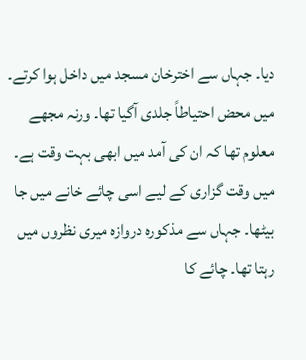دیا۔ جہاں سے اخترخان مسجد میں داخل ہوا کرتے۔ میں محض احتیاطاً جلدی آگیا تھا۔ ورنہ مجھے معلوم تھا کہ ان کی آمد میں ابھی بہت وقت ہے۔ میں وقت گزاری کے لیے اسی چائے خانے میں جا بیٹھا۔ جہاں سے مذکورہ دروازہ میری نظروں میں رہتا تھا۔ چائے کا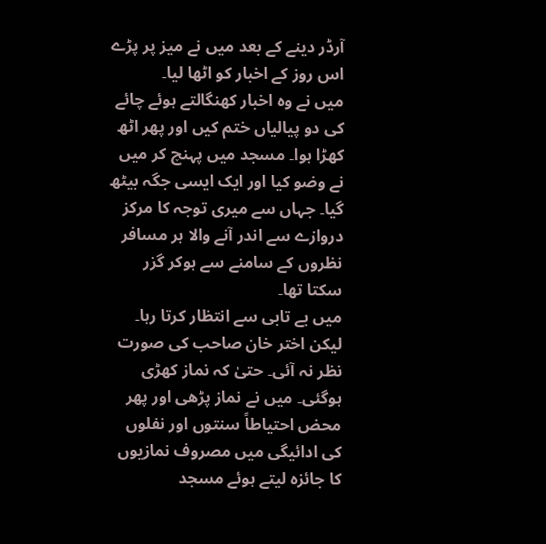آرڈر دینے کے بعد میں نے میز پر پڑے اس روز کے اخبار کو اٹھا لیا۔
میں نے وہ اخبار کھنگالتے ہوئے چائے کی دو پیالیاں ختم کیں اور پھر اٹھ کھڑا ہوا۔ مسجد میں پہنچ کر میں نے وضو کیا اور ایک ایسی جگہ بیٹھ گیا۔ جہاں سے میری توجہ کا مرکز دروازے سے اندر آنے والا ہر مسافر نظروں کے سامنے سے ہوکر گزر سکتا تھا۔
میں بے تابی سے انتظار کرتا رہا۔ لیکن اختر خان صاحب کی صورت نظر نہ آئی۔ حتیٰ کہ نماز کھڑی ہوگئی۔ میں نے نماز پڑھی اور پھر محض احتیاطاً سنتوں اور نفلوں کی ادائیگی میں مصروف نمازیوں کا جائزہ لیتے ہوئے مسجد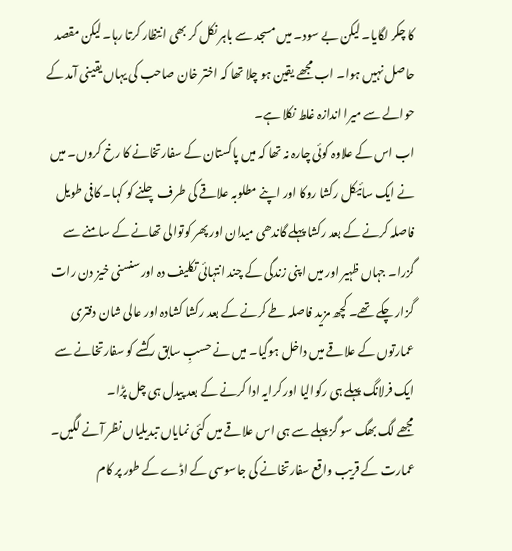کا چکر لگایا۔ لیکن بے سود۔ میں مسجد سے باہر نکل کر بھی انتظار کرتا رہا۔ لیکن مقصد حاصل نہیں ہوا۔ اب مجھے یقین ہو چلا تھا کہ اختر خان صاحب کی یہاں یقینی آمد کے حوالے سے میرا اندازہ غلط نکلا ہے۔
اب اس کے علاوہ کوئی چارہ نہ تھا کہ میں پاکستان کے سفارتخانے کا رخ کروں۔ میں نے ایک سائیکل رکشا روکا اور اپنے مطلوبہ علاقے کی طرف چلنے کو کہا۔ کافی طویل فاصلہ کرنے کے بعد رکشا پہلے گاندھی میدان اور پھر کوتوالی تھانے کے سامنے سے گزرا۔ جہاں ظہیر اور میں اپنی زندگی کے چند انتہائی تکلیف دہ اور سنسنی خیز دن رات گزار چکے تھے۔ کچھ مزید فاصلہ طے کرنے کے بعد رکشا کشادہ اور عالی شان دفتری عمارتوں کے علاقے میں داخل ہوگیا۔ میں نے حسبِ سابق رکشے کو سفارتخانے سے ایک فرلانگ پہلے ہی رکوالیا اور کرایہ ادا کرنے کے بعد پیدل ہی چل پڑا۔
مجھے لگ بھگ سو گز پہلے سے ہی اس علاقے میں کئی نمایاں تبدیلیاں نظر آنے لگیں۔ عمارت کے قریب واقع سفارتخانے کی جاسوسی کے اڈے کے طور پر کام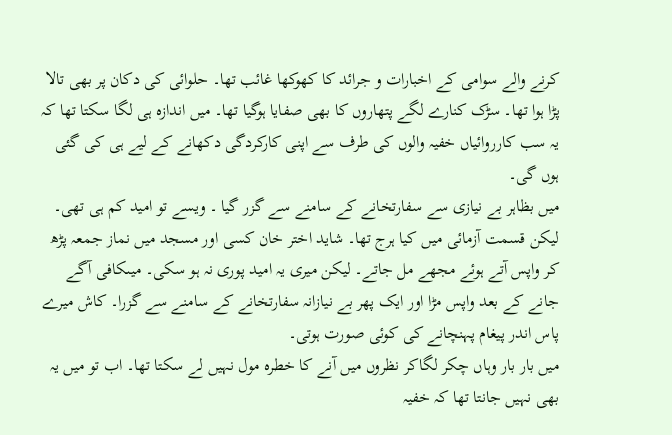کرنے والے سوامی کے اخبارات و جرائد کا کھوکھا غائب تھا۔ حلوائی کی دکان پر بھی تالا پڑا ہوا تھا۔ سڑک کنارے لگے پتھاروں کا بھی صفایا ہوگیا تھا۔ میں اندازہ ہی لگا سکتا تھا کہ یہ سب کارروائیاں خفیہ والوں کی طرف سے اپنی کارکردگی دکھانے کے لیے ہی کی گئی ہوں گی۔
میں بظاہر بے نیازی سے سفارتخانے کے سامنے سے گزر گیا ۔ ویسے تو امید کم ہی تھی۔ لیکن قسمت آزمائی میں کیا ہرج تھا۔ شاید اختر خان کسی اور مسجد میں نماز جمعہ پڑھ کر واپس آتے ہوئے مجھے مل جاتے۔ لیکن میری یہ امید پوری نہ ہو سکی۔ میںکافی آگے جانے کے بعد واپس مڑا اور ایک پھر بے نیازانہ سفارتخانے کے سامنے سے گزرا۔ کاش میرے پاس اندر پیغام پہنچانے کی کوئی صورت ہوتی۔
میں بار بار وہاں چکر لگاکر نظروں میں آنے کا خطرہ مول نہیں لے سکتا تھا۔ اب تو میں یہ بھی نہیں جانتا تھا کہ خفیہ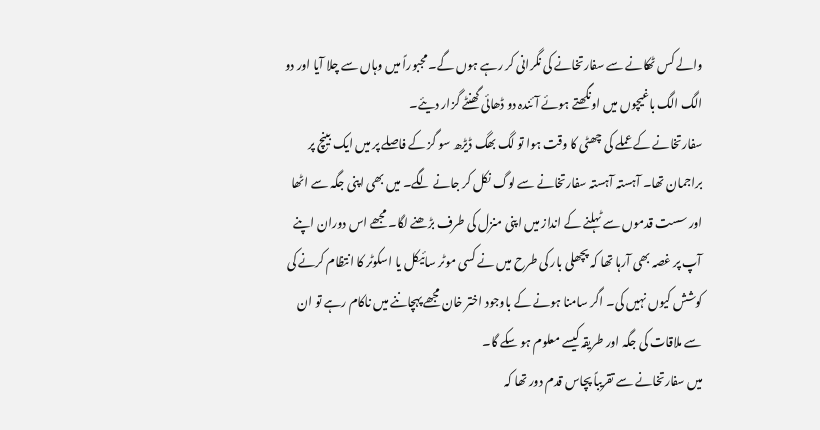والے کس ٹھکانے سے سفارتخانے کی نگرانی کر رہے ہوں گے۔ مجبوراً میں وہاں سے چلا آیا اور دو الگ الگ باغیچوں میں اونگھتے ہوئے آئندہ دو ڈھائی گھنٹے گزار دیئے۔
سفارتخانے کے عملے کی چھٹی کا وقت ہوا تو لگ بھگ ڈیڑھ سو گز کے فاصلے پر میں ایک بینچ پر براجمان تھا۔ آہستہ آہستہ سفارتخانے سے لوگ نکل کر جانے لگے۔ میں بھی اپنی جگہ سے اٹھا اور سست قدموں سے ٹہلنے کے انداز میں اپنی منزل کی طرف بڑھنے لگا۔ مجھے اس دوران اپنے آپ پر غصہ بھی آرہا تھا کہ پچھلی بار کی طرح میں نے کسی موٹر سائیکل یا اسکوٹر کا انتظام کرنے کی کوشش کیوں نہیں کی۔ اگر سامنا ہونے کے باوجود اختر خان مجھے پہچاننے میں ناکام رہے تو ان سے ملاقات کی جگہ اور طریقہ کیسے معلوم ہو سکے گا۔
میں سفارتخانے سے تقریباً پچاس قدم دور تھا کہ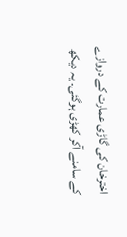اخترخان کی گاڑی عمارت کے دروازے کے سامنے آکر کھڑی ہوگئی۔ یہ دیکھ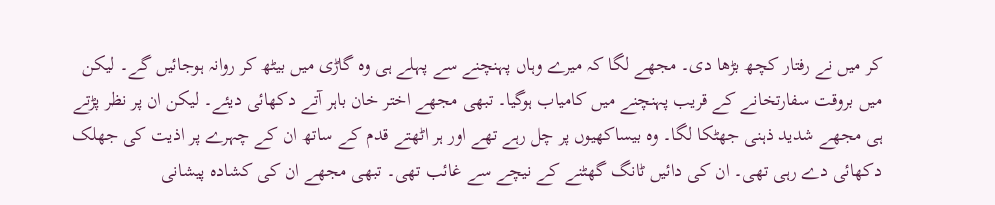کر میں نے رفتار کچھ بڑھا دی۔ مجھے لگا کہ میرے وہاں پہنچنے سے پہلے ہی وہ گاڑی میں بیٹھ کر روانہ ہوجائیں گے۔ لیکن میں بروقت سفارتخانے کے قریب پہنچنے میں کامیاب ہوگیا۔ تبھی مجھے اختر خان باہر آتے دکھائی دیئے۔ لیکن ان پر نظر پڑتے ہی مجھے شدید ذہنی جھٹکا لگا۔ وہ بیساکھیوں پر چل رہے تھے اور ہر اٹھتے قدم کے ساتھ ان کے چہرے پر اذیت کی جھلک دکھائی دے رہی تھی۔ ان کی دائیں ٹانگ گھٹنے کے نیچے سے غائب تھی۔ تبھی مجھے ان کی کشادہ پیشانی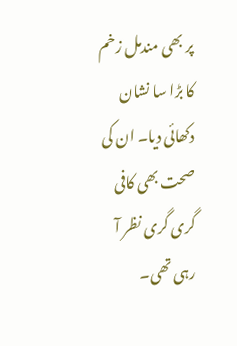پر بھی مندمل زخم کا بڑا سا نشان دکھائی دیا۔ ان کی صحت بھی کافی گری گری نظر آ رہی تھی۔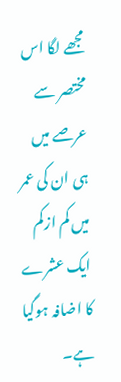مجھے لگا اس مختصر سے عرصے میں ہی ان کی عمر میں کم ازکم ایک عشرے کا اضافہ ہوگیا ہے۔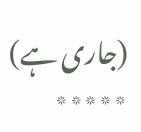(جاری ہے)
٭٭٭٭٭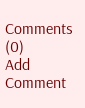Comments (0)
Add Comment